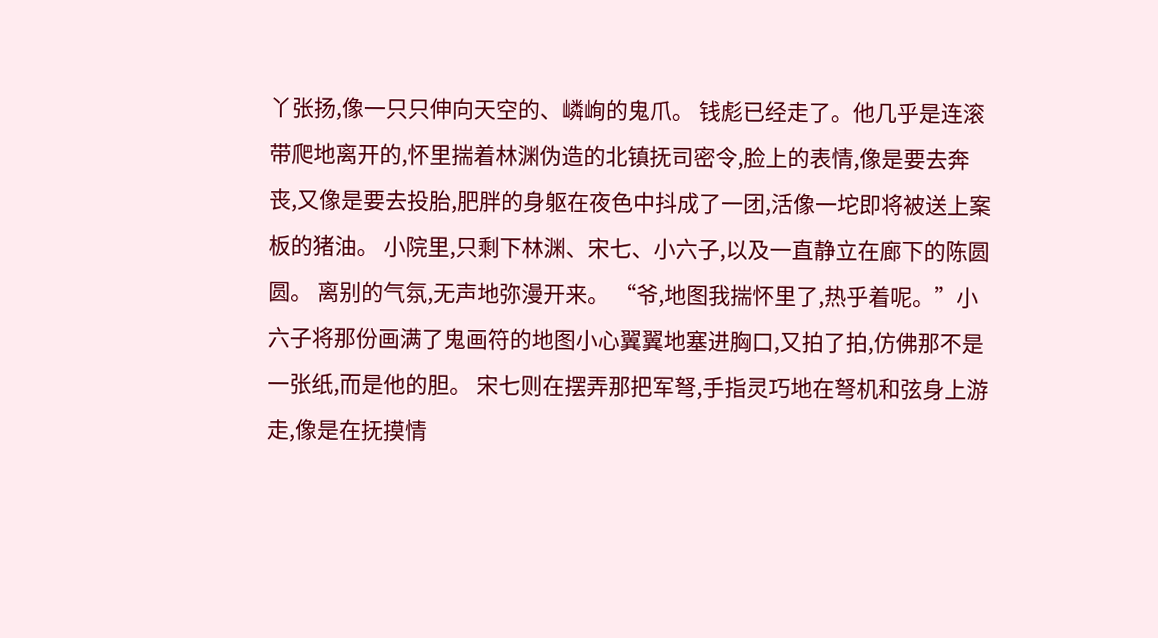丫张扬,像一只只伸向天空的、嶙峋的鬼爪。 钱彪已经走了。他几乎是连滚带爬地离开的,怀里揣着林渊伪造的北镇抚司密令,脸上的表情,像是要去奔丧,又像是要去投胎,肥胖的身躯在夜色中抖成了一团,活像一坨即将被送上案板的猪油。 小院里,只剩下林渊、宋七、小六子,以及一直静立在廊下的陈圆圆。 离别的气氛,无声地弥漫开来。 “爷,地图我揣怀里了,热乎着呢。”小六子将那份画满了鬼画符的地图小心翼翼地塞进胸口,又拍了拍,仿佛那不是一张纸,而是他的胆。 宋七则在摆弄那把军弩,手指灵巧地在弩机和弦身上游走,像是在抚摸情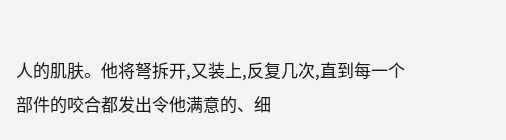人的肌肤。他将弩拆开,又装上,反复几次,直到每一个部件的咬合都发出令他满意的、细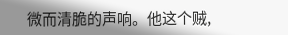微而清脆的声响。他这个贼,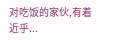对吃饭的家伙,有着近乎...